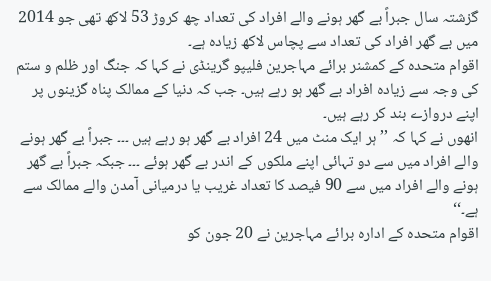گزشتہ سال جبراً بے گھر ہونے والے افراد کی تعداد چھ کروڑ 53 لاکھ تھی جو 2014 میں بے گھر افراد کی تعداد سے پچاس لاکھ زیادہ ہے۔
اقوام متحدہ کے کمشنر برائے مہاجرین فلیپو گرینڈی نے کہا کہ جنگ اور ظلم و ستم کی وجہ سے زیادہ افراد بے گھر ہو رہے ہیں۔ جب کہ دنیا کے ممالک پناہ گزینوں پر اپنے دروازے بند کر رہے ہیں۔
انھوں نے کہا کہ ’’ہر ایک منٹ میں 24 افراد بے گھر ہو رہے ہیں ۔۔۔ جبراً بے گھر ہونے والے افراد میں سے دو تہائی اپنے ملکوں کے اندر بے گھر ہوئے ۔۔۔ جبکہ جبراً بے گھر ہونے والے افراد میں سے 90 فیصد کا تعداد غریب یا درمیانی آمدن والے ممالک سے ہے۔‘‘
اقوام متحدہ کے ادارہ برائے مہاجرین نے 20 جون کو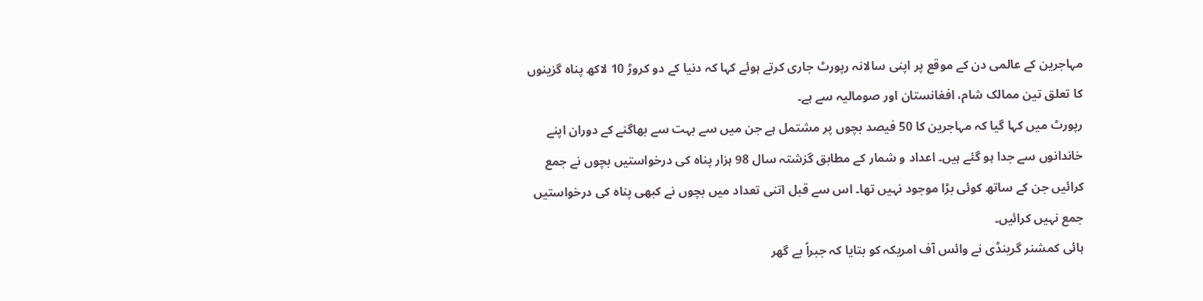مہاجرین کے عالمی دن کے موقع پر اپنی سالانہ رپورٹ جاری کرتے ہوئے کہا کہ دنیا کے دو کروڑ 10 لاکھ پناہ گزینوں کا تعلق تین ممالک شام، افغانستان اور صومالیہ سے ہے۔
رپورٹ میں کہا گیا کہ مہاجرین کا 50 فیصد بچوں پر مشتمل ہے جن میں سے بہت سے بھاگنے کے دوران اپنے خاندانوں سے جدا ہو گئے ہیں۔ اعداد و شمار کے مطابق گزشتہ سال 98 ہزار پناہ کی درخواستیں بچوں نے جمع کرائیں جن کے ساتھ کوئی بڑا موجود نہیں تھا۔ اس سے قبل اتنی تعداد میں بچوں نے کبھی پناہ کی درخواستیں جمع نہیں کرائیں۔
ہائی کمشنر گرینڈی نے وائس آف امریکہ کو بتایا کہ جبراً بے گھر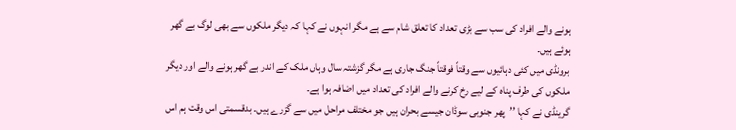ہونے والے افراد کی سب سے بڑی تعداد کا تعلق شام سے ہے مگر انہوں نے کہا کہ دیگر ملکوں سے بھی لوگ بے گھر ہوئے ہیں۔
برونڈی میں کئی دہائیوں سے وقتاً فوقتاً جنگ جاری ہے مگر گزشتہ سال وہاں ملک کے اندر بے گھر ہونے والے اور دیگر ملکوں کی طرف پناہ کے لیے رخ کرنے والے افراد کی تعداد میں اضافہ ہوا ہے۔
گرینڈی نے کہا ’’پھر جنوبی سوڈان جیسے بحران ہیں جو مختلف مراحل میں سے گزرے ہیں۔ بدقسمتی اس وقت ہم اس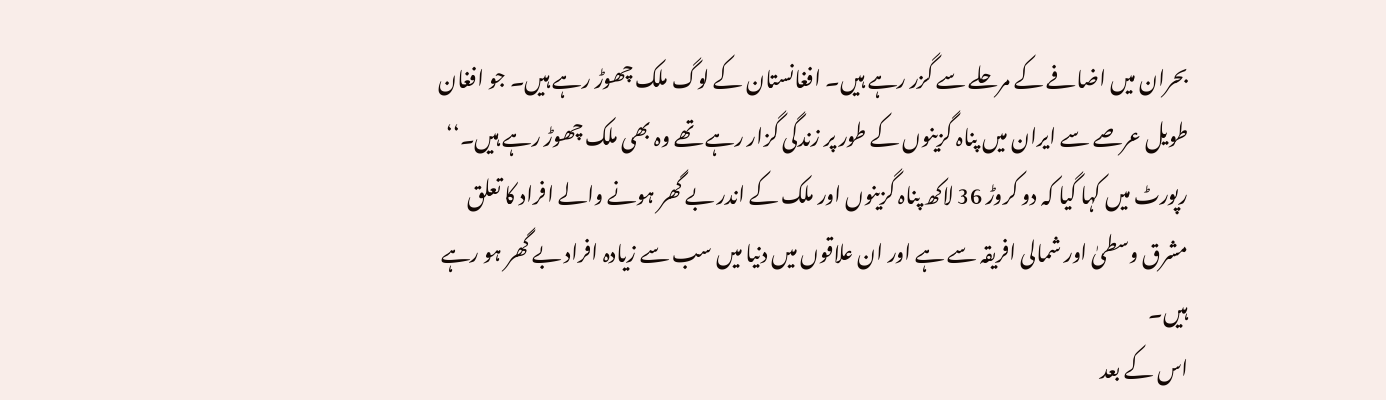بحران میں اضافے کے مرحلے سے گزر رہے ہیں۔ افغانستان کے لوگ ملک چھوڑ رہے ہیں۔ جو افغان طویل عرصے سے ایران میں پناہ گزینوں کے طور پر زندگی گزار رہے تھے وہ بھی ملک چھوڑ رہے ہیں۔‘‘
رپورٹ میں کہا گیا کہ دو کروڑ 36 لاکھ پناہ گزینوں اور ملک کے اندر بے گھر ہونے والے افراد کا تعلق مشرق وسطیٰ اور شمالی افریقہ سے ہے اور ان علاقوں میں دنیا میں سب سے زیادہ افراد بے گھر ہو رہے ہیں۔
اس کے بعد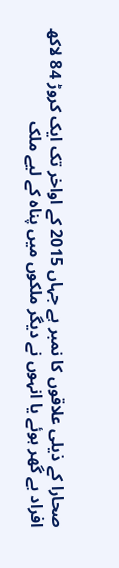صحارا کے ذیلی علاقوں کا نمبر ہے جہاں 2015 کے اواخر تک ایک کروڑ 84 لاکھ افراد بے گھر ہوئے یا انہوں نے دیگر ملکوں میں پناہ کے لیے ملک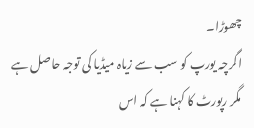چھوڑا۔
اگرچہ یورپ کو سب سے زیاہ میڈیا کی توجہ حاصل ہے مگر رپورٹ کا کہنا ہے کہ اس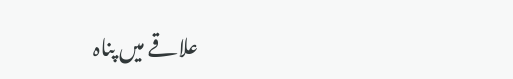علاقے میں پناہ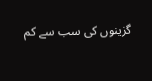گزینوں کی سب سے کم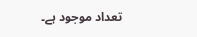تعداد موجود ہے۔